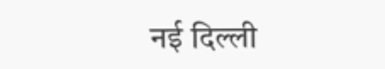नई दिल्ली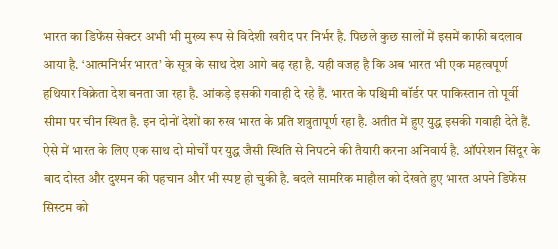भारत का डिफेंस सेक्टर अभी भी मुख्य रूप से विदेशी खरीद पर निर्भर है. पिछले कुछ सालों में इसमें काफी बदलाव आया है. ‘आत्मनिर्भर भारत’ के सूत्र के साथ देश आगे बढ़ रहा है. यही वजह है कि अब भारत भी एक महत्वपूर्ण हथियार विक्रेता देश बनता जा रहा है. आंकड़े इसकी गवाही दे रहे हैं. भारत के पश्चिमी बॉर्डर पर पाकिस्तान तो पूर्वी सीमा पर चीन स्थित है. इन दोनों देशों का रुख भारत के प्रति शत्रुतापूर्ण रहा है. अतीत में हुए युद्ध इसकी गवाही देते हैं. ऐसे में भारत के लिए एक साथ दो मोर्चों पर युद्ध जैसी स्थिति से निपटने की तैयारी करना अनिवार्य है. ऑपरेशन सिंदूर के बाद दोस्त और दुश्मन की पहचान और भी स्पष्ट हो चुकी है. बदले सामरिक माहौल को देखते हुए भारत अपने डिफेंस सिस्टम को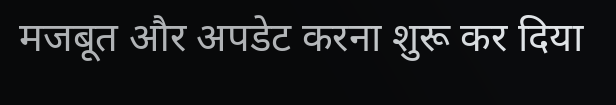मजबूत और अपडेट करना शुरू कर दिया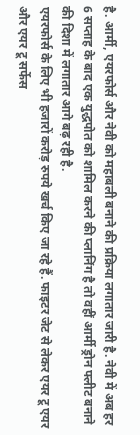है. आर्मी, एयरफोर्स और नेवी को महाबली बनाने की प्रक्रिया लगातार जारी है. नेवी में अब हर 6 सप्ताह के बाद एक युद्धपोत को शामिल करने की प्लानिंग है तो वहीं आर्मी ड्रोन फ्लीट बनाने की दिशा में लगातार आगे बढ़ रही है.
एयरफोर्स के लिए भी हजारों करोड़ रुपये खर्च किए जा रहे हैं. फाइटर जेट से लेकर एयर टू एयर और एयर टू सर्फेस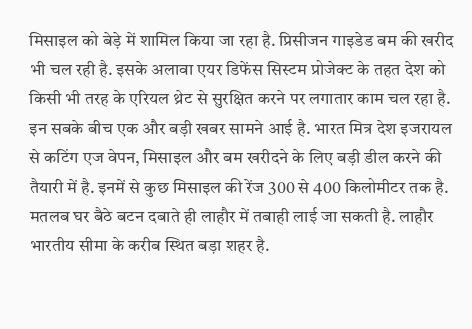मिसाइल को बेड़े में शामिल किया जा रहा है. प्रिसीजन गाइडेड बम की खरीद भी चल रही है. इसके अलावा एयर डिफेंस सिस्टम प्रोजेक्ट के तहत देश को किसी भी तरह के एरियल थ्रेट से सुरक्षित करने पर लगातार काम चल रहा है. इन सबके बीच एक और बड़ी खबर सामने आई है. भारत मित्र देश इजरायल से कटिंग एज वेपन, मिसाइल और बम खरीदने के लिए बड़ी डील करने की तैयारी में है. इनमें से कुछ मिसाइल की रेंज 300 से 400 किलोमीटर तक है. मतलब घर बैठे बटन दबाते ही लाहौर में तबाही लाई जा सकती है. लाहौर भारतीय सीमा के करीब स्थित बड़ा शहर है.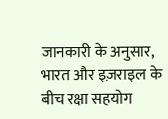जानकारी के अनुसार, भारत और इज़राइल के बीच रक्षा सहयोग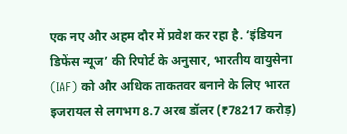एक नए और अहम दौर में प्रवेश कर रहा है. ‘इंडियन डिफेंस न्यूज’ की रिपोर्ट के अनुसार, भारतीय वायुसेना (IAF) को और अधिक ताकतवर बनाने के लिए भारत इजरायल से लगभग 8.7 अरब डॉलर (₹78217 करोड़)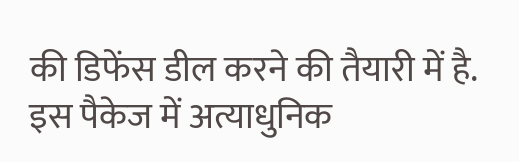की डिफेंस डील करने की तैयारी में है. इस पैकेज में अत्याधुनिक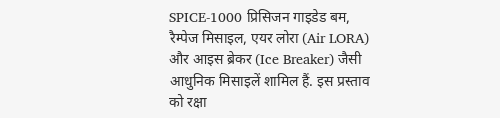SPICE-1000 प्रिसिजन गाइडेड बम, रैम्पेज मिसाइल, एयर लोरा (Air LORA) और आइस ब्रेकर (Ice Breaker) जैसी आधुनिक मिसाइलें शामिल हैं. इस प्रस्ताव को रक्षा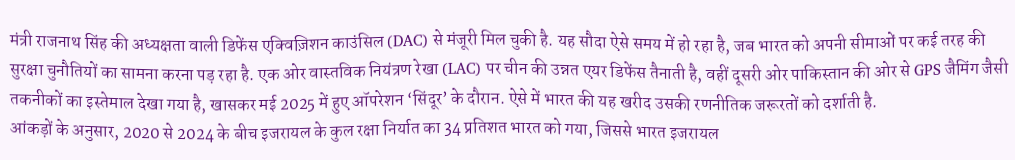मंत्री राजनाथ सिंह की अध्यक्षता वाली डिफेंस एक्विज़िशन काउंसिल (DAC) से मंजूरी मिल चुकी है. यह सौदा ऐसे समय में हो रहा है, जब भारत को अपनी सीमाओं पर कई तरह की सुरक्षा चुनौतियों का सामना करना पड़ रहा है. एक ओर वास्तविक नियंत्रण रेखा (LAC) पर चीन की उन्नत एयर डिफेंस तैनाती है, वहीं दूसरी ओर पाकिस्तान की ओर से GPS जैमिंग जैसी तकनीकों का इस्तेमाल देखा गया है, खासकर मई 2025 में हुए ऑपरेशन ‘सिंदूर’ के दौरान. ऐसे में भारत की यह खरीद उसकी रणनीतिक जरूरतों को दर्शाती है.
आंकड़ों के अनुसार, 2020 से 2024 के बीच इजरायल के कुल रक्षा निर्यात का 34 प्रतिशत भारत को गया, जिससे भारत इजरायल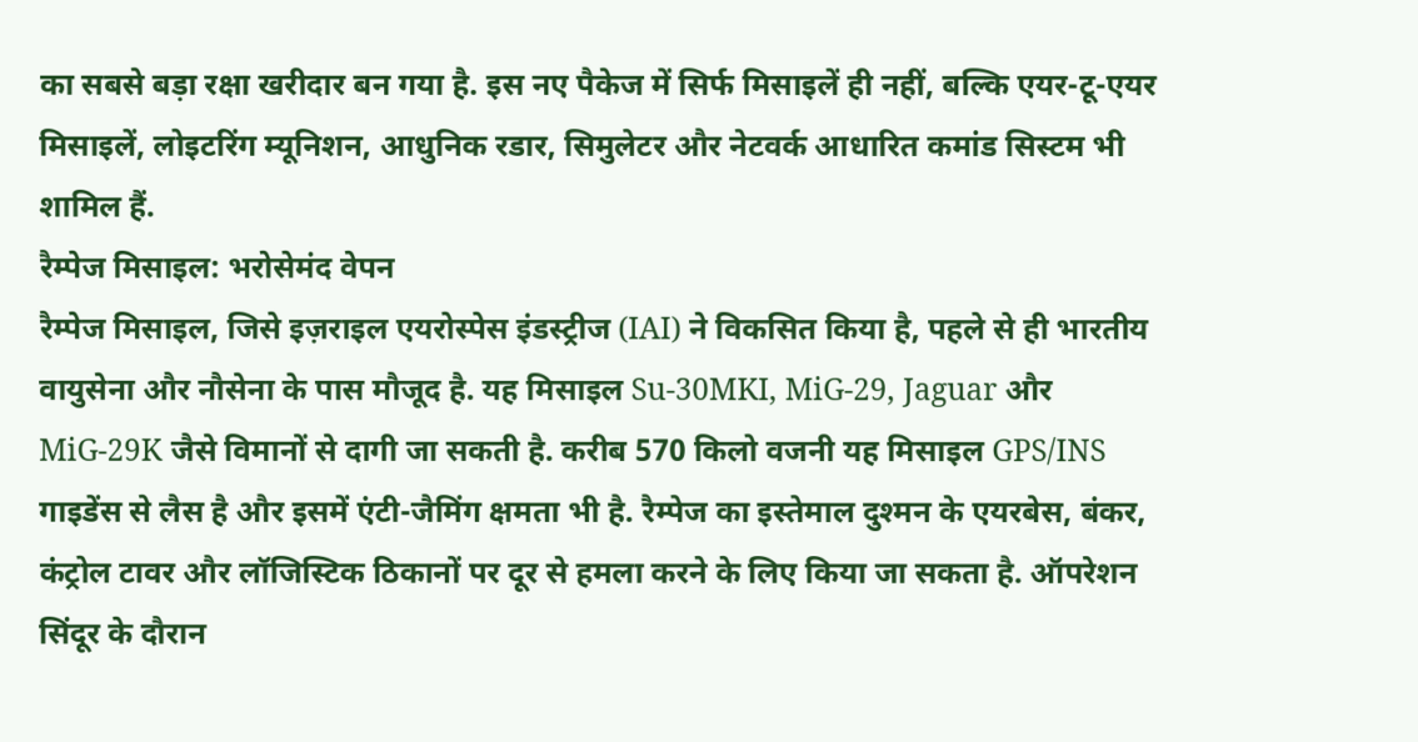का सबसे बड़ा रक्षा खरीदार बन गया है. इस नए पैकेज में सिर्फ मिसाइलें ही नहीं, बल्कि एयर-टू-एयर मिसाइलें, लोइटरिंग म्यूनिशन, आधुनिक रडार, सिमुलेटर और नेटवर्क आधारित कमांड सिस्टम भी शामिल हैं.
रैम्पेज मिसाइल: भरोसेमंद वेपन
रैम्पेज मिसाइल, जिसे इज़राइल एयरोस्पेस इंडस्ट्रीज (IAI) ने विकसित किया है, पहले से ही भारतीय वायुसेना और नौसेना के पास मौजूद है. यह मिसाइल Su-30MKI, MiG-29, Jaguar और MiG-29K जैसे विमानों से दागी जा सकती है. करीब 570 किलो वजनी यह मिसाइल GPS/INS गाइडेंस से लैस है और इसमें एंटी-जैमिंग क्षमता भी है. रैम्पेज का इस्तेमाल दुश्मन के एयरबेस, बंकर, कंट्रोल टावर और लॉजिस्टिक ठिकानों पर दूर से हमला करने के लिए किया जा सकता है. ऑपरेशन सिंदूर के दौरान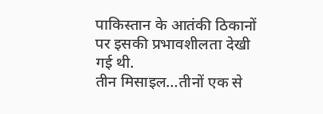पाकिस्तान के आतंकी ठिकानों पर इसकी प्रभावशीलता देखी गई थी.
तीन मिसाइल…तीनों एक से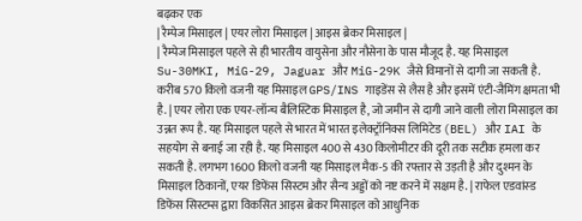बढ़कर एक
| रैम्पेज मिसाइल | एयर लोरा मिसाइल | आइस ब्रेकर मिसाइल |
| रैम्पेज मिसाइल पहले से ही भारतीय वायुसेना और नौसेना के पास मौजूद है. यह मिसाइल Su-30MKI, MiG-29, Jaguar और MiG-29K जैसे विमानों से दागी जा सकती है. करीब 570 किलो वजनी यह मिसाइल GPS/INS गाइडेंस से लैस है और इसमें एंटी-जैमिंग क्षमता भी है. | एयर लोरा एक एयर-लॉन्च बैलिस्टिक मिसाइल है, जो जमीन से दागी जाने वाली लोरा मिसाइल का उन्नत रूप है. यह मिसाइल पहले से भारत में भारत इलेक्ट्रॉनिक्स लिमिटेड (BEL) और IAI के सहयोग से बनाई जा रही है. यह मिसाइल 400 से 430 किलोमीटर की दूरी तक सटीक हमला कर सकती है. लगभग 1600 किलो वजनी यह मिसाइल मैक-5 की रफ्तार से उड़ती है और दुश्मन के मिसाइल ठिकानों, एयर डिफेंस सिस्टम और सैन्य अड्डों को नष्ट करने में सक्षम है. | राफेल एडवांस्ड डिफेंस सिस्टम्स द्वारा विकसित आइस ब्रेकर मिसाइल को आधुनिक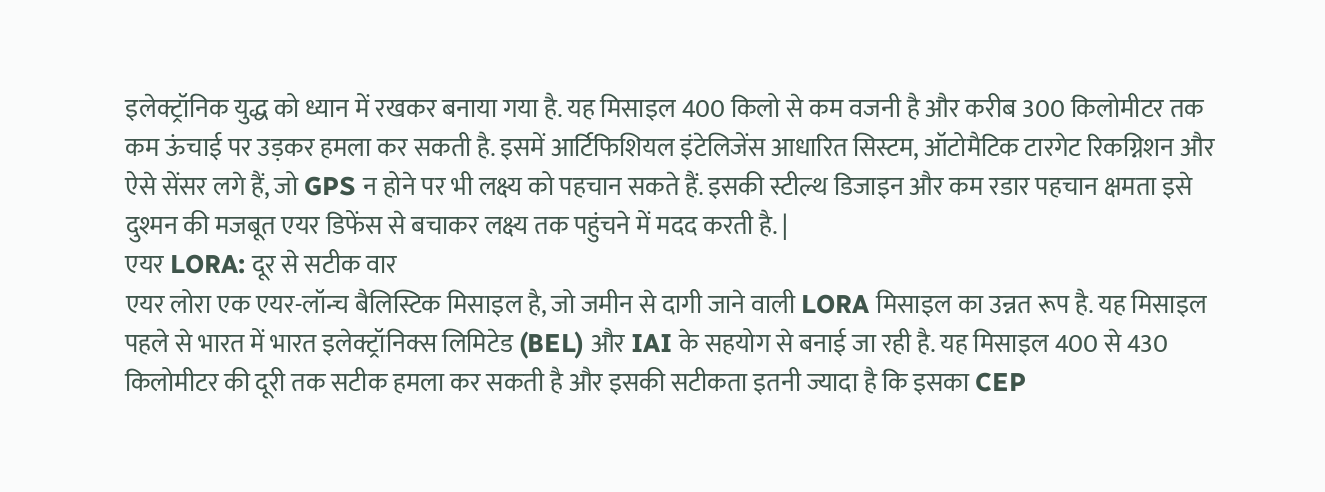इलेक्ट्रॉनिक युद्ध को ध्यान में रखकर बनाया गया है. यह मिसाइल 400 किलो से कम वजनी है और करीब 300 किलोमीटर तक कम ऊंचाई पर उड़कर हमला कर सकती है. इसमें आर्टिफिशियल इंटेलिजेंस आधारित सिस्टम, ऑटोमैटिक टारगेट रिकग्निशन और ऐसे सेंसर लगे हैं, जो GPS न होने पर भी लक्ष्य को पहचान सकते हैं. इसकी स्टील्थ डिजाइन और कम रडार पहचान क्षमता इसे दुश्मन की मजबूत एयर डिफेंस से बचाकर लक्ष्य तक पहुंचने में मदद करती है. |
एयर LORA: दूर से सटीक वार
एयर लोरा एक एयर-लॉन्च बैलिस्टिक मिसाइल है, जो जमीन से दागी जाने वाली LORA मिसाइल का उन्नत रूप है. यह मिसाइल पहले से भारत में भारत इलेक्ट्रॉनिक्स लिमिटेड (BEL) और IAI के सहयोग से बनाई जा रही है. यह मिसाइल 400 से 430 किलोमीटर की दूरी तक सटीक हमला कर सकती है और इसकी सटीकता इतनी ज्यादा है कि इसका CEP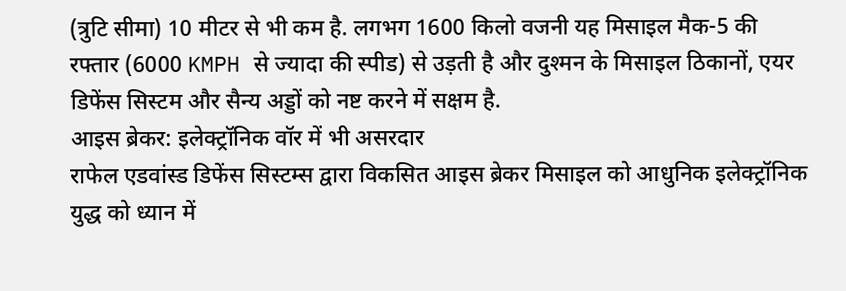(त्रुटि सीमा) 10 मीटर से भी कम है. लगभग 1600 किलो वजनी यह मिसाइल मैक-5 की रफ्तार (6000 KMPH से ज्यादा की स्पीड) से उड़ती है और दुश्मन के मिसाइल ठिकानों, एयर डिफेंस सिस्टम और सैन्य अड्डों को नष्ट करने में सक्षम है.
आइस ब्रेकर: इलेक्ट्रॉनिक वॉर में भी असरदार
राफेल एडवांस्ड डिफेंस सिस्टम्स द्वारा विकसित आइस ब्रेकर मिसाइल को आधुनिक इलेक्ट्रॉनिक युद्ध को ध्यान में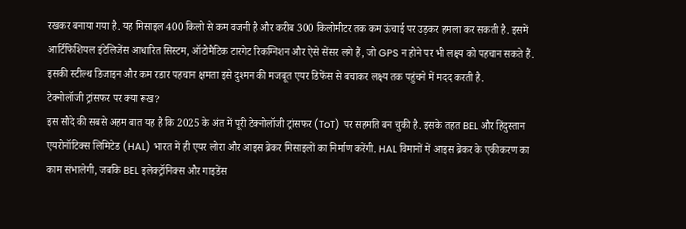रखकर बनाया गया है. यह मिसाइल 400 किलो से कम वजनी है और करीब 300 किलोमीटर तक कम ऊंचाई पर उड़कर हमला कर सकती है. इसमें आर्टिफिशियल इंटेलिजेंस आधारित सिस्टम, ऑटोमैटिक टारगेट रिकग्निशन और ऐसे सेंसर लगे हैं, जो GPS न होने पर भी लक्ष्य को पहचान सकते हैं. इसकी स्टील्थ डिजाइन और कम रडार पहचान क्षमता इसे दुश्मन की मजबूत एयर डिफेंस से बचाकर लक्ष्य तक पहुंचने में मदद करती है.
टेक्नोलॉजी ट्रांसफर पर क्या रूख?
इस सौदे की सबसे अहम बात यह है कि 2025 के अंत में पूरी टेक्नोलॉजी ट्रांसफर (ToT) पर सहमति बन चुकी है. इसके तहत BEL और हिंदुस्तान एयरोनॉटिक्स लिमिटेड (HAL) भारत में ही एयर लोरा और आइस ब्रेकर मिसाइलों का निर्माण करेंगी. HAL विमानों में आइस ब्रेकर के एकीकरण का काम संभालेगी, जबकि BEL इलेक्ट्रॉनिक्स और गाइडेंस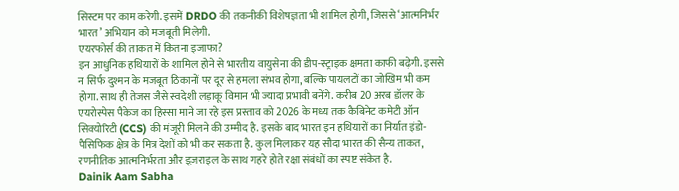सिस्टम पर काम करेगी. इसमें DRDO की तकनीकी विशेषज्ञता भी शामिल होगी, जिससे ‘आत्मनिर्भर भारत’ अभियान को मजबूती मिलेगी.
एयरफोर्स की ताकत में कितना इजाफा?
इन आधुनिक हथियारों के शामिल होने से भारतीय वायुसेना की डीप-स्ट्राइक क्षमता काफी बढ़ेगी. इससे न सिर्फ दुश्मन के मजबूत ठिकानों पर दूर से हमला संभव होगा, बल्कि पायलटों का जोखिम भी कम होगा. साथ ही तेजस जैसे स्वदेशी लड़ाकू विमान भी ज्यादा प्रभावी बनेंगे. करीब 20 अरब डॉलर के एयरोस्पेस पैकेज का हिस्सा माने जा रहे इस प्रस्ताव को 2026 के मध्य तक कैबिनेट कमेटी ऑन सिक्योरिटी (CCS) की मंजूरी मिलने की उम्मीद है. इसके बाद भारत इन हथियारों का निर्यात इंडो-पैसिफिक क्षेत्र के मित्र देशों को भी कर सकता है. कुल मिलाकर यह सौदा भारत की सैन्य ताकत, रणनीतिक आत्मनिर्भरता और इज़राइल के साथ गहरे होते रक्षा संबंधों का स्पष्ट संकेत है.
Dainik Aam Sabha